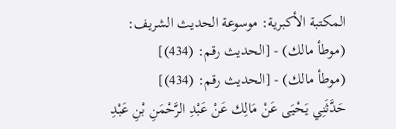المكتبة الأكبرية: موسوعة الحديث الشريف: (موطأ مالك) - [الحديث رقم: (434)]
(موطأ مالك) - [الحديث رقم: (434)]
حَدَّثَنِي يَحْيَى عَنْ مَالِك عَنْ عَبْدِ الرَّحْمَنِ بْنِ عَبْدِ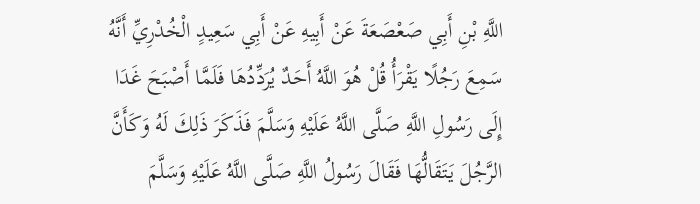اللَّهِ بْنِ أَبِي صَعْصَعَةَ عَنْ أَبِيهِ عَنْ أَبِي سَعِيدٍ الْخُدْرِيِّ أَنَّهُ سَمِعَ رَجُلًا يَقْرَأُ قُلْ هُوَ اللَّهُ أَحَدٌ يُرَدِّدُهَا فَلَمَّا أَصْبَحَ غَدَا إِلَى رَسُولِ اللَّهِ صَلَّى اللَّهُ عَلَيْهِ وَسَلَّمَ فَذَكَرَ ذَلِكَ لَهُ وَكَأَنَّ الرَّجُلَ يَتَقَالُّهَا فَقَالَ رَسُولُ اللَّهِ صَلَّى اللَّهُ عَلَيْهِ وَسَلَّمَ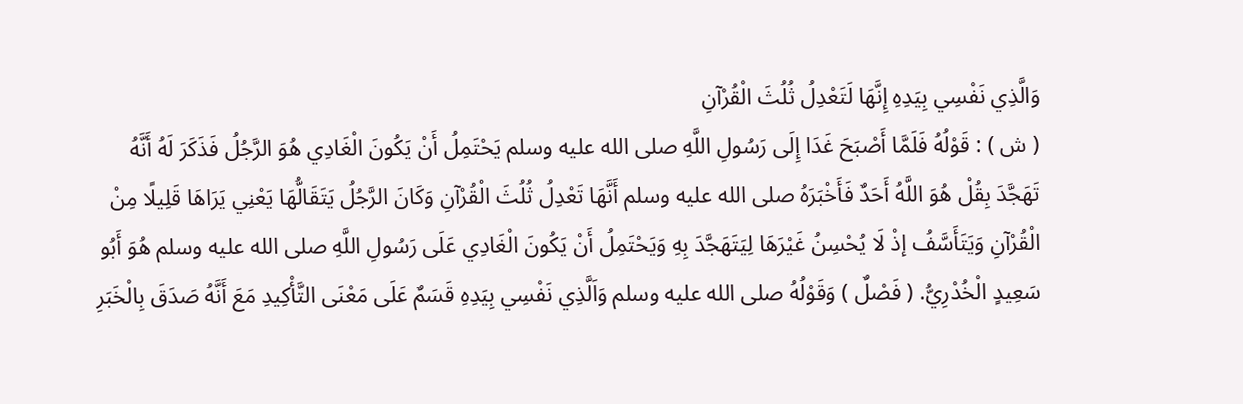وَالَّذِي نَفْسِي بِيَدِهِ إِنَّهَا لَتَعْدِلُ ثُلُثَ الْقُرْآنِ
( ش ) : قَوْلُهُ فَلَمَّا أَصْبَحَ غَدَا إِلَى رَسُولِ اللَّهِ صلى الله عليه وسلم يَحْتَمِلُ أَنْ يَكُونَ الْغَادِي هُوَ الرَّجُلُ فَذَكَرَ لَهُ أَنَّهُ تَهَجَّدَ بِقُلْ هُوَ اللَّهُ أَحَدٌ فَأَخْبَرَهُ صلى الله عليه وسلم أَنَّهَا تَعْدِلُ ثُلُثَ الْقُرْآنِ وَكَانَ الرَّجُلُ يَتَقَالُّهَا يَعْنِي يَرَاهَا قَلِيلًا مِنْ الْقُرْآنِ وَيَتَأَسَّفُ إذْ لَا يُحْسِنُ غَيْرَهَا لِيَتَهَجَّدَ بِهِ وَيَحْتَمِلُ أَنْ يَكُونَ الْغَادِي عَلَى رَسُولِ اللَّهِ صلى الله عليه وسلم هُوَ أَبُو سَعِيدٍ الْخُدْرِيُّ. ( فَصْلٌ ) وَقَوْلُهُ صلى الله عليه وسلم وَاَلَّذِي نَفْسِي بِيَدِهِ قَسَمٌ عَلَى مَعْنَى التَّأْكِيدِ مَعَ أَنَّهُ صَدَقَ بِالْخَبَرِ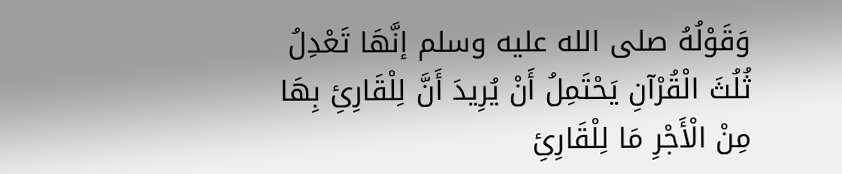وَقَوْلُهُ صلى الله عليه وسلم إنَّهَا تَعْدِلُ ثُلُثَ الْقُرْآنِ يَحْتَمِلُ أَنْ يُرِيدَ أَنَّ لِلْقَارِئِ بِهَا مِنْ الْأَجْرِ مَا لِلْقَارِئِ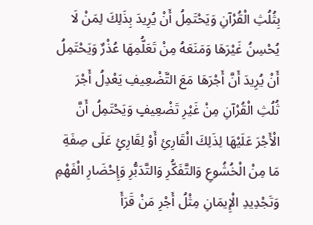بِثُلُثِ الْقُرْآنِ وَيَحْتَمِلُ أَنْ يُرِيدَ بِذَلِكَ لِمَنْ لَا يُحْسِنُ غَيْرَهَا وَمَنَعَهُ مِنْ تَعَلُّمِهَا عُذْرٌ وَيَحْتَمِلُ أَنْ يُرِيدَ أَنَّ أَجْرَهَا مَعَ التَّضْعِيفِ يَعْدِلُ أَجْرَ ثُلُثِ الْقُرْآنِ مِنْ غَيْرِ تَضْعِيفٍ وَيَحْتَمِلُ أَنَّ الْأَجْرَ عَلَيْهَا لِذَلِكَ الْقَارِئِ أَوْ لِقَارِئٍ عَلَى صِفَةِ مَا مِنْ الْخُشُوعِ وَالتَّفَكُّرِ وَالتَّدَبُّرِ وَإِحْضَارِ الْفَهْمِ وَتَجْدِيدِ الْإِيمَانِ مِثْلُ أَجْرِ مَنْ قَرَأَ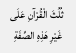ثُلُثَ الْقُرْآنِ عَلَى غَيْرِ هَذِهِ الصِّفَةِ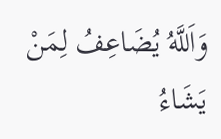وَاَللَّهُ يُضَاعِفُ لِمَنْ يَشَاءُ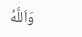وَاَللَّهُ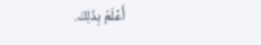أَعْلَمُ بِذَلِكَ.